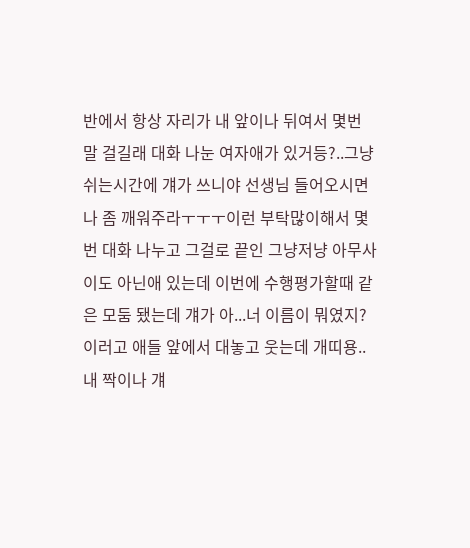반에서 항상 자리가 내 앞이나 뒤여서 몇번 말 걸길래 대화 나눈 여자애가 있거등?..그냥 쉬는시간에 걔가 쓰니야 선생님 들어오시면 나 좀 깨워주라ㅜㅜㅜ이런 부탁많이해서 몇번 대화 나누고 그걸로 끝인 그냥저냥 아무사이도 아닌애 있는데 이번에 수행평가할때 같은 모둠 됐는데 걔가 아...너 이름이 뭐였지?이러고 애들 앞에서 대놓고 웃는데 개띠용..내 짝이나 걔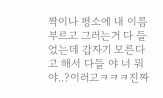짝이나 평소에 내 이름부르고 그러는거 다 들었는데 갑자기 모른다고 해서 다들 야 너 뭐야..?이러고ㅋㅋㅋ진짜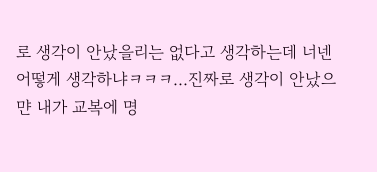로 생각이 안났을리는 없다고 생각하는데 너넨 어떻게 생각하냐ㅋㅋㅋ...진짜로 생각이 안났으먄 내가 교복에 명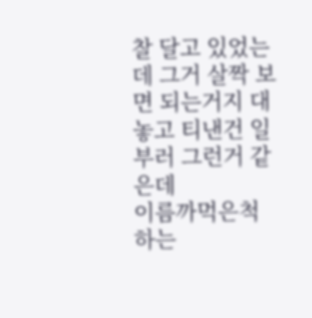찰 달고 있었는데 그거 살짝 보면 되는거지 대놓고 티낸건 일부러 그런거 같은데
이름까먹은척 하는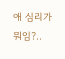애 심리가 뭐임?..